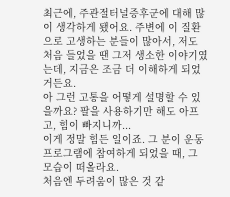최근에, 주관절터널증후군에 대해 많이 생각하게 됐어요. 주변에 이 질환으로 고생하는 분들이 많아서, 저도 처음 들었을 땐 그저 생소한 이야기였는데, 지금은 조금 더 이해하게 되었거든요.
아 그런 고통을 어떻게 설명할 수 있을까요? 팔을 사용하기만 해도 아프고, 힘이 빠지니까...
이게 정말 힘든 일이죠. 그 분이 운동 프로그램에 참여하게 되었을 때, 그 모습이 떠올라요.
처음엔 두려움이 많은 것 같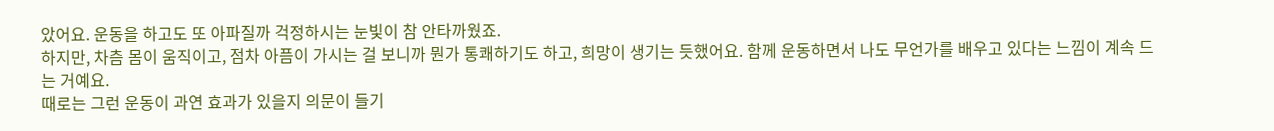았어요. 운동을 하고도 또 아파질까 걱정하시는 눈빛이 참 안타까웠죠.
하지만, 차츰 몸이 움직이고, 점차 아픔이 가시는 걸 보니까 뭔가 통쾌하기도 하고, 희망이 생기는 듯했어요. 함께 운동하면서 나도 무언가를 배우고 있다는 느낌이 계속 드는 거예요.
때로는 그런 운동이 과연 효과가 있을지 의문이 들기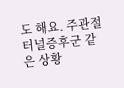도 해요. 주관절터널증후군 같은 상황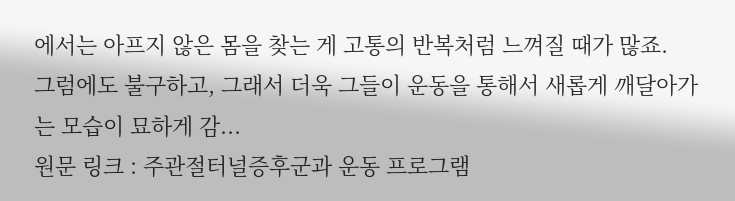에서는 아프지 않은 몸을 찾는 게 고통의 반복처럼 느껴질 때가 많죠.
그럼에도 불구하고, 그래서 더욱 그들이 운동을 통해서 새롭게 깨달아가는 모습이 묘하게 감...
원문 링크 : 주관절터널증후군과 운동 프로그램